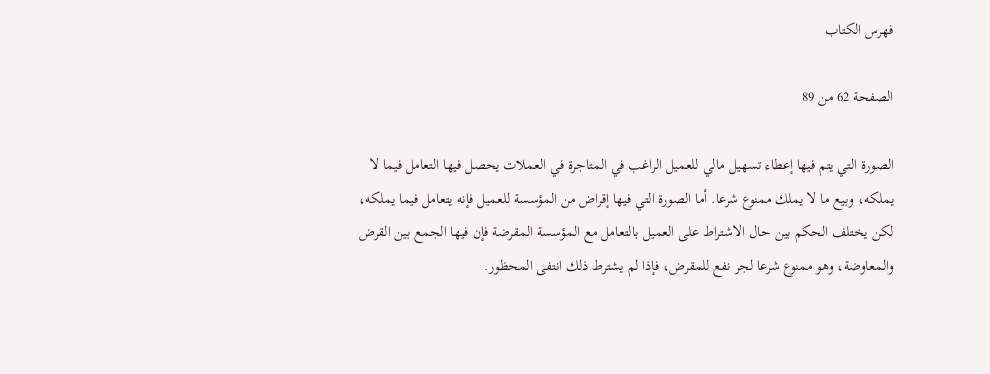فهرس الكتاب

الصفحة 62 من 89

الصورة التي يتم فيها إعطاء تسهيل مالي للعميل الراغب في المتاجرة في العملات يحصل فيها التعامل فيما لا يملكه، وبيع ما لا يملك ممنوع شرعا. أما الصورة التي فيها إقراض من المؤسسة للعميل فإنه يتعامل فيما يملكه، لكن يختلف الحكم بين حال الاشتراط على العميل بالتعامل مع المؤسسة المقرضة فإن فيها الجمع بين القرض والمعاوضة، وهو ممنوع شرعا لجر نفع للمقرض، فإذا لم يشترط ذلك انتفى المحظور.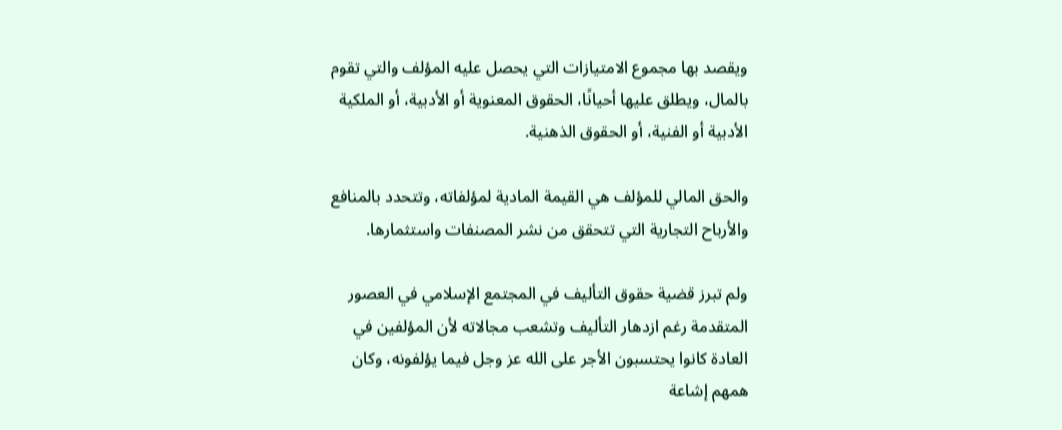ويقصد بها مجموع الامتيازات التي يحصل عليه المؤلف والتي تقوم بالمال، ويطلق عليها أحيانًا، الحقوق المعنوية أو الأدبية، أو الملكية الأدبية أو الفنية، أو الحقوق الذهنية.

والحق المالي للمؤلف هي القيمة المادية لمؤلفاته، وتتحدد بالمنافع والأرباح التجارية التي تتحقق من نشر المصنفات واستثمارها.

ولم تبرز قضية حقوق التأليف في المجتمع الإسلامي في العصور المتقدمة رغم ازدهار التأليف وتشعب مجالاته لأن المؤلفين في العادة كانوا يحتسبون الأجر على الله عز وجل فيما يؤلفونه، وكان همهم إشاعة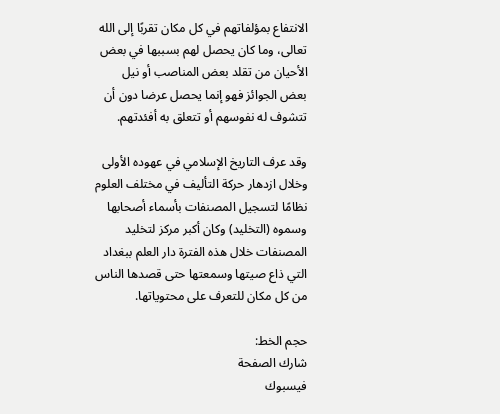الانتفاع بمؤلفاتهم في كل مكان تقربًا إلى الله تعالى، وما كان يحصل لهم بسببها في بعض الأحيان من تقلد بعض المناصب أو نيل بعض الجوائز فهو إنما يحصل عرضا دون أن تتشوف له نفوسهم أو تتعلق به أفئدتهم.

وقد عرف التاريخ الإسلامي في عهوده الأولى وخلال ازدهار حركة التأليف في مختلف العلوم نظامًا لتسجيل المصنفات بأسماء أصحابها وسموه (التخليد) وكان أكبر مركز لتخليد المصنفات خلال هذه الفترة دار العلم ببغداد التي ذاع صيتها وسمعتها حتى قصدها الناس من كل مكان للتعرف على محتوياتها.

حجم الخط:
شارك الصفحة
فيسبوك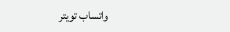واتساب تويتر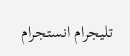تليجرام انستجرام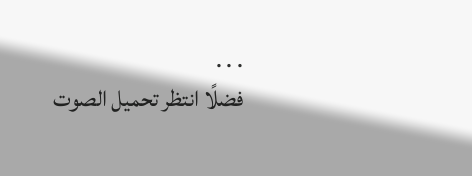. . .
فضلًا انتظر تحميل الصوت